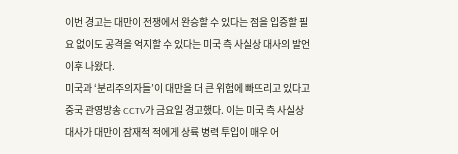이번 경고는 대만이 전쟁에서 완승할 수 있다는 점을 입증할 필요 없이도 공격을 억지할 수 있다는 미국 측 사실상 대사의 발언 이후 나왔다.
미국과 ‘분리주의자들’이 대만을 더 큰 위험에 빠뜨리고 있다고 중국 관영방송 CCTV가 금요일 경고했다. 이는 미국 측 사실상 대사가 대만이 잠재적 적에게 상륙 병력 투입이 매우 어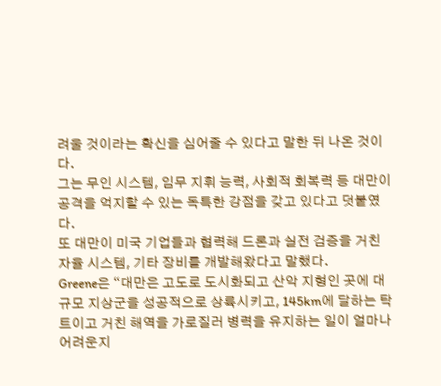려울 것이라는 확신을 심어줄 수 있다고 말한 뒤 나온 것이다.
그는 무인 시스템, 임무 지휘 능력, 사회적 회복력 등 대만이 공격을 억지할 수 있는 독특한 강점을 갖고 있다고 덧붙였다.
또 대만이 미국 기업들과 협력해 드론과 실전 검증을 거친 자율 시스템, 기타 장비를 개발해왔다고 말했다.
Greene은 “대만은 고도로 도시화되고 산악 지형인 곳에 대규모 지상군을 성공적으로 상륙시키고, 145km에 달하는 탁 트이고 거친 해역을 가로질러 병력을 유지하는 일이 얼마나 어려운지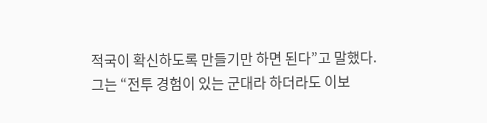적국이 확신하도록 만들기만 하면 된다”고 말했다.
그는 “전투 경험이 있는 군대라 하더라도 이보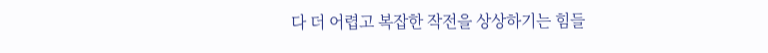다 더 어렵고 복잡한 작전을 상상하기는 힘들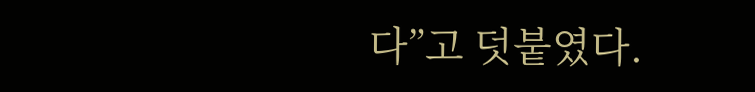다”고 덧붙였다.